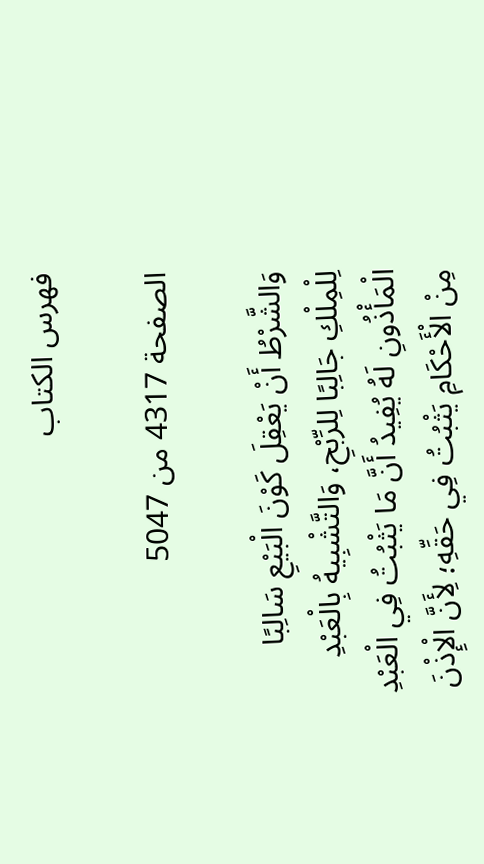فهرس الكتاب

الصفحة 4317 من 5047

وَالشَّرْطُ أَنْ يَعْقِلَ كَوْنَ الْبَيْعِ سَالِبًا لِلْمِلْكِ جَالِبًا لِلرِّبْحِ، وَالتَّشْبِيهُ بِالْعَبْدِ الْمَأْذُونِ لَهُ يُفِيدُ أَنَّ مَا يَثْبُتُ فِي الْعَبْدِ مِنْ الْأَحْكَامِ يَثْبُتُ فِي حَقِّهِ؛ لِأَنَّ الْإِذْنَ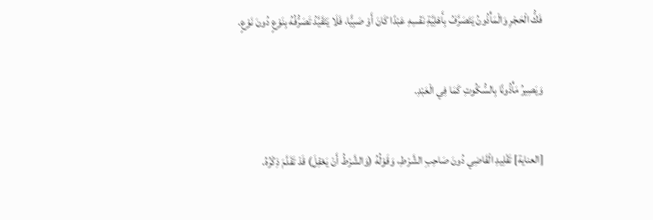فَكُّ الْحَجْرِ وَالْمَأْذُونُ يَتَصَرَّفُ بِأَهْلِيَّةِ نَفْسِهِ عَبْدًا كَانَ أَوْ صَبِيًّا، فَلَا يَتَقَيَّدُ تَصَرُّفُهُ بِنَوْعٍ دُونَ نَوْعٍ.

وَيَصِيرُ مَأْذُونًا بِالسُّكُوتِ كَمَا فِي الْعَبْدِ.

[العناية] تَقْلِيدِ الْقَاضِي دُونَ صَاحِبِ الشَّرْطِ، وَقَوْلُهُ (وَالشَّرْطُ أَنْ يَعْقِلَ) قَدْ تَقَدَّمَ ذِكْرُهُ.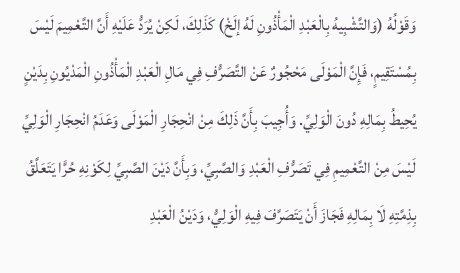وَقَوْلُهُ (وَالتَّشْبِيهُ بِالْعَبْدِ الْمَأْذُونِ لَهُ إلَخْ) كَذَلِكَ، لَكِنْ يُرَدُّ عَلَيْهِ أَنَّ التَّعْمِيمَ لَيْسَ بِمُسْتَقِيمٍ، فَإِنَّ الْمَوْلَى مَحْجُورٌ عَنْ التَّصَرُّفِ فِي مَالِ الْعَبْدِ الْمَأْذُونِ الْمَدْيُونِ بِدَيْنٍ يُحِيطُ بِمَالِهِ دُونَ الْوَلِيِّ. وَأُجِيبَ بِأَنَّ ذَلِكَ مِنْ انْحِجَارِ الْمَوْلَى وَعَدَمُ انْحِجَارِ الْوَلِيِّ لَيْسَ مِنْ التَّعْمِيمِ فِي تَصَرُّفِ الْعَبْدِ وَالصَّبِيِّ، وَبِأَنَّ دَيْنَ الصَّبِيِّ لِكَوْنِهِ حُرًّا يَتَعَلَّقُ بِذِمَّتِهِ لَا بِمَالِهِ فَجَازَ أَنْ يَتَصَرَّفَ فِيهِ الْوَلِيُّ، وَدَيْنُ الْعَبْدِ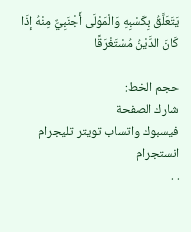يَتَعَلَّقُ بِكَسْبِهِ وَالْمَوْلَى أَجْنَبِيٌّ مِنْهُ إذَا كَانَ الدَّيْنُ مُسْتَغْرَقًا

حجم الخط:
شارك الصفحة
فيسبوك واتساب تويتر تليجرام انستجرام
. .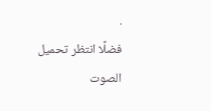.
فضلًا انتظر تحميل الصوت